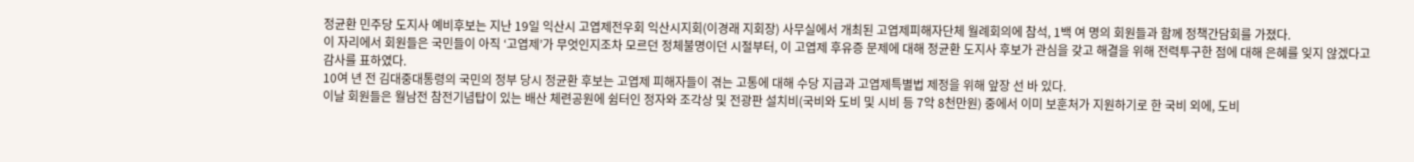정균환 민주당 도지사 예비후보는 지난 19일 익산시 고엽제전우회 익산시지회(이경래 지회장) 사무실에서 개최된 고엽제피해자단체 월례회의에 참석, 1백 여 명의 회원들과 함께 정책간담회를 가졌다.
이 자리에서 회원들은 국민들이 아직 ‘고엽제’가 무엇인지조차 모르던 정체불명이던 시절부터, 이 고엽제 후유증 문제에 대해 정균환 도지사 후보가 관심을 갖고 해결을 위해 전력투구한 점에 대해 은혜를 잊지 않겠다고 감사를 표하였다.
10여 년 전 김대중대통령의 국민의 정부 당시 정균환 후보는 고엽제 피해자들이 겪는 고통에 대해 수당 지급과 고엽제특별법 제정을 위해 앞장 선 바 있다.
이날 회원들은 월남전 참전기념탑이 있는 배산 체련공원에 쉼터인 정자와 조각상 및 전광판 설치비(국비와 도비 및 시비 등 7악 8천만원) 중에서 이미 보훈처가 지원하기로 한 국비 외에, 도비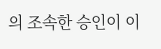의 조속한 승인이 이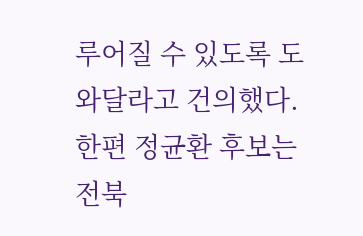루어질 수 있도록 도와달라고 건의했다.
한편 정균환 후보는 전북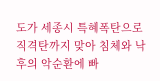도가 세종시 특혜폭탄으로 직격탄까지 맞아 침체와 낙후의 악순환에 빠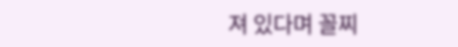져 있다며 꼴찌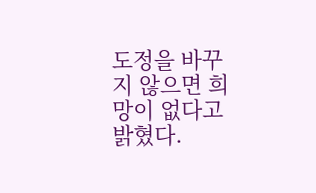도정을 바꾸지 않으면 희망이 없다고 밝혔다.